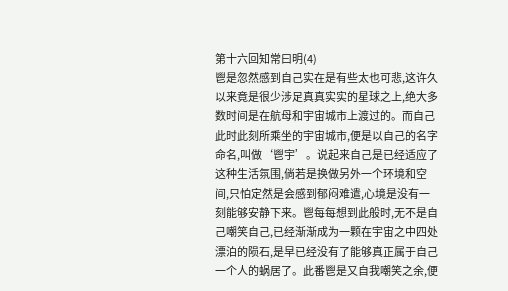第十六回知常曰明(4)
鬯是忽然感到自己实在是有些太也可悲,这许久以来竟是很少涉足真真实实的星球之上,绝大多数时间是在航母和宇宙城市上渡过的。而自己此时此刻所乘坐的宇宙城市,便是以自己的名字命名,叫做‘鬯宇’。说起来自己是已经适应了这种生活氛围,倘若是换做另外一个环境和空间,只怕定然是会感到郁闷难遣,心境是没有一刻能够安静下来。鬯每每想到此般时,无不是自己嘲笑自己,已经渐渐成为一颗在宇宙之中四处漂泊的陨石,是早已经没有了能够真正属于自己一个人的蜗居了。此番鬯是又自我嘲笑之余,便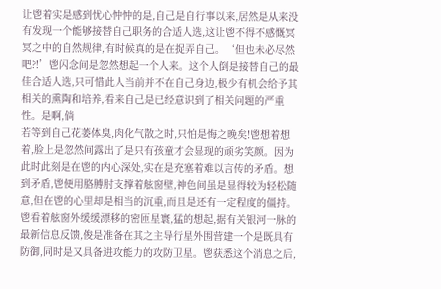让鬯着实是感到忧心忡忡的是,自己是自行事以来,居然是从来没有发现一个能够接替自己职务的合适人选,这让鬯不得不感慨冥冥之中的自然规律,有时候真的是在捉弄自己。‘但也未必尽然吧?!’鬯闪念间是忽然想起一个人来。这个人倒是接替自己的最佳合适人选,只可惜此人当前并不在自己身边,极少有机会给予其相关的熏陶和培养,看来自己是已经意识到了相关问题的严重性。是啊,倘
若等到自己花萎体臭,肉化气散之时,只怕是悔之晚矣!鬯想着想着,脸上是忽然间露出了是只有孩童才会显现的顽劣笑颜。因为此时此刻是在鬯的内心深处,实在是充塞着难以言传的矛盾。想到矛盾,鬯便用胳膊肘支撑着舷窗壁,神色间虽是显得较为轻松随意,但在鬯的心里却是相当的沉重,而且是还有一定程度的僵持。鬯看着舷窗外缓缓漂移的密匝星寰,猛的想起,据有关银河一脉的最新信息反馈,俊是准备在其之主导行星外围营建一个是既具有防御,同时是又具备进攻能力的攻防卫星。鬯获悉这个消息之后,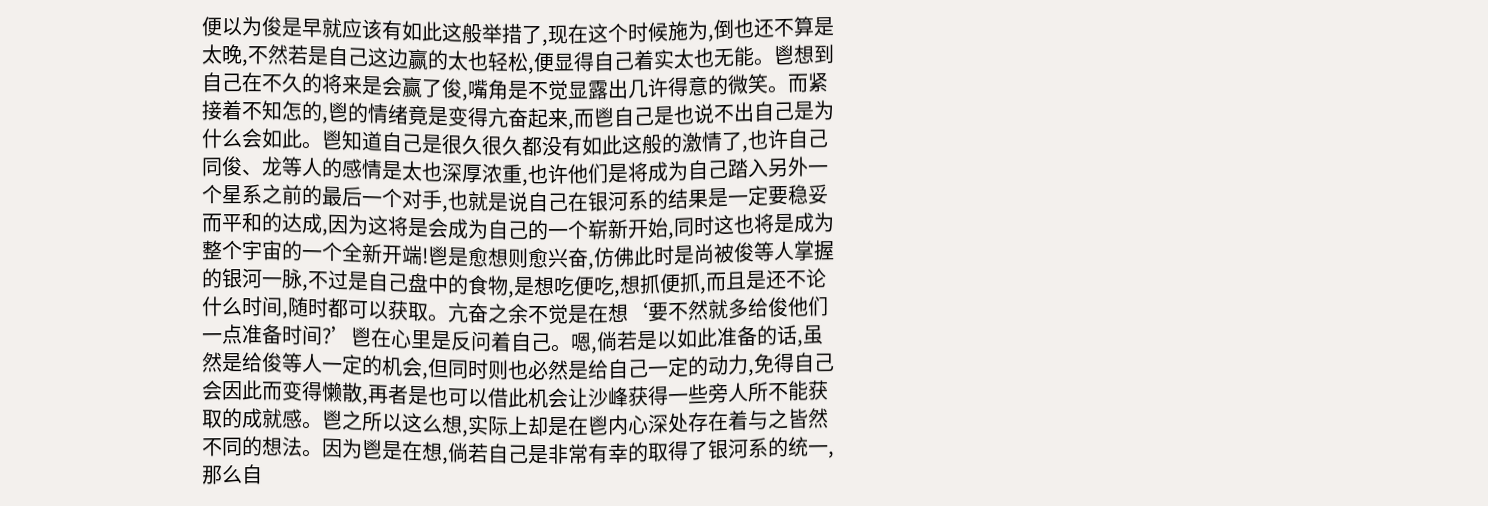便以为俊是早就应该有如此这般举措了,现在这个时候施为,倒也还不算是太晚,不然若是自己这边赢的太也轻松,便显得自己着实太也无能。鬯想到自己在不久的将来是会赢了俊,嘴角是不觉显露出几许得意的微笑。而紧接着不知怎的,鬯的情绪竟是变得亢奋起来,而鬯自己是也说不出自己是为什么会如此。鬯知道自己是很久很久都没有如此这般的激情了,也许自己同俊、龙等人的感情是太也深厚浓重,也许他们是将成为自己踏入另外一个星系之前的最后一个对手,也就是说自己在银河系的结果是一定要稳妥而平和的达成,因为这将是会成为自己的一个崭新开始,同时这也将是成为整个宇宙的一个全新开端!鬯是愈想则愈兴奋,仿佛此时是尚被俊等人掌握的银河一脉,不过是自己盘中的食物,是想吃便吃,想抓便抓,而且是还不论什么时间,随时都可以获取。亢奋之余不觉是在想‘要不然就多给俊他们一点准备时间?’鬯在心里是反问着自己。嗯,倘若是以如此准备的话,虽然是给俊等人一定的机会,但同时则也必然是给自己一定的动力,免得自己会因此而变得懒散,再者是也可以借此机会让沙峰获得一些旁人所不能获取的成就感。鬯之所以这么想,实际上却是在鬯内心深处存在着与之皆然不同的想法。因为鬯是在想,倘若自己是非常有幸的取得了银河系的统一,那么自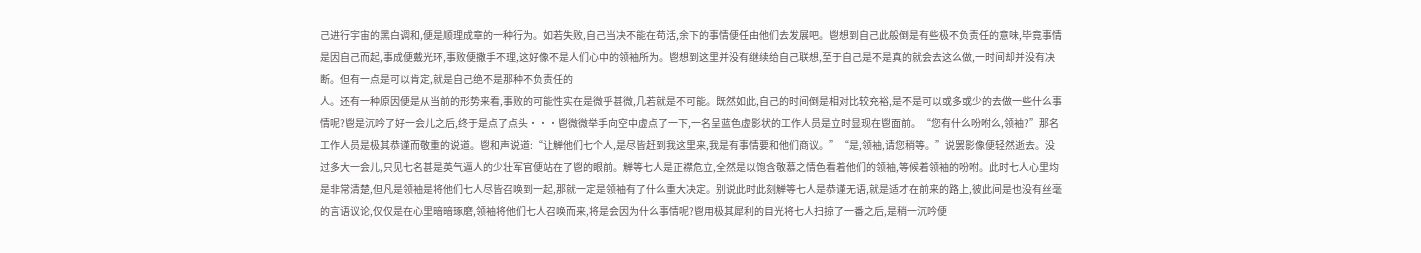己进行宇宙的黑白调和,便是顺理成章的一种行为。如若失败,自己当决不能在苟活,余下的事情便任由他们去发展吧。鬯想到自己此般倒是有些极不负责任的意味,毕竟事情是因自己而起,事成便戴光环,事败便撒手不理,这好像不是人们心中的领袖所为。鬯想到这里并没有继续给自己联想,至于自己是不是真的就会去这么做,一时间却并没有决断。但有一点是可以肯定,就是自己绝不是那种不负责任的
人。还有一种原因便是从当前的形势来看,事败的可能性实在是微乎甚微,几若就是不可能。既然如此,自己的时间倒是相对比较充裕,是不是可以或多或少的去做一些什么事情呢?鬯是沉吟了好一会儿之后,终于是点了点头···鬯微微举手向空中虚点了一下,一名呈蓝色虚影状的工作人员是立时显现在鬯面前。“您有什么吩咐么,领袖?”那名工作人员是极其恭谨而敬重的说道。鬯和声说道:“让觯他们七个人,是尽皆赶到我这里来,我是有事情要和他们商议。”“是,领袖,请您稍等。”说罢影像便轻然逝去。没过多大一会儿,只见七名甚是英气逼人的少壮军官便站在了鬯的眼前。觯等七人是正襟危立,全然是以饱含敬慕之情色看着他们的领袖,等候着领袖的吩咐。此时七人心里均是非常清楚,但凡是领袖是将他们七人尽皆召唤到一起,那就一定是领袖有了什么重大决定。别说此时此刻觯等七人是恭谨无语,就是适才在前来的路上,彼此间是也没有丝毫的言语议论,仅仅是在心里暗暗琢磨,领袖将他们七人召唤而来,将是会因为什么事情呢?鬯用极其犀利的目光将七人扫掠了一番之后,是稍一沉吟便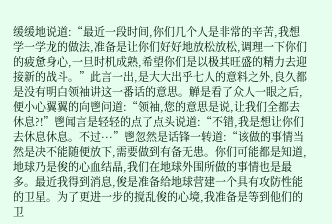缓缓地说道:“最近一段时间,你们几个人是非常的辛苦,我想学一学龙的做法,准备是让你们好好地放松放松,调理一下你们的疲惫身心,一旦时机成熟,希望你们是以极其旺盛的精力去迎接新的战斗。”此言一出,是大大出乎七人的意料之外,良久都是没有明白领袖讲这一番话的意思。觯是看了众人一眼之后,便小心翼翼的向鬯问道:“领袖,您的意思是说,让我们全都去休息?!”鬯闻言是轻轻的点了点头说道:“不错,我是想让你们去休息休息。不过···”鬯忽然是话锋一转道:“该做的事情当然是决不能随便放下,需要做到有备无患。你们可能都是知道,地球乃是俊的心血结晶,我们在地球外围所做的事情也是最多。最近我得到消息,俊是准备给地球营建一个具有攻防性能的卫星。为了更进一步的搅乱俊的心境,我准备是等到他们的卫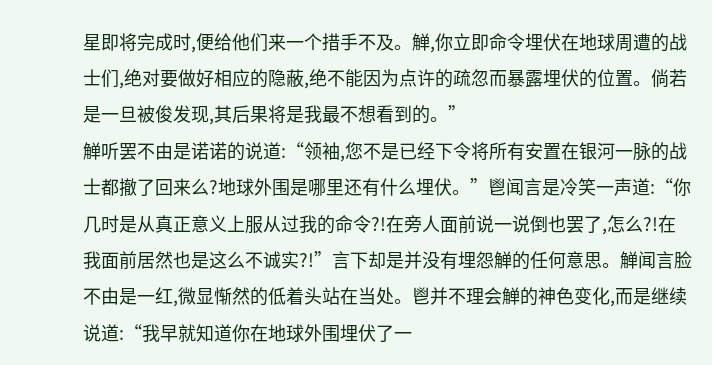星即将完成时,便给他们来一个措手不及。觯,你立即命令埋伏在地球周遭的战士们,绝对要做好相应的隐蔽,绝不能因为点许的疏忽而暴露埋伏的位置。倘若是一旦被俊发现,其后果将是我最不想看到的。”
觯听罢不由是诺诺的说道:“领袖,您不是已经下令将所有安置在银河一脉的战士都撤了回来么?地球外围是哪里还有什么埋伏。”鬯闻言是冷笑一声道:“你几时是从真正意义上服从过我的命令?!在旁人面前说一说倒也罢了,怎么?!在我面前居然也是这么不诚实?!”言下却是并没有埋怨觯的任何意思。觯闻言脸不由是一红,微显惭然的低着头站在当处。鬯并不理会觯的神色变化,而是继续说道:“我早就知道你在地球外围埋伏了一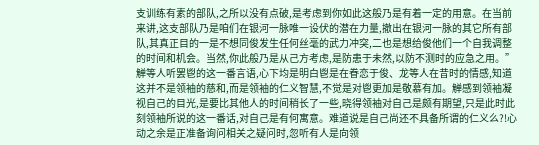支训练有素的部队,之所以没有点破,是考虑到你如此这般乃是有着一定的用意。在当前来讲,这支部队乃是咱们在银河一脉唯一设伏的潜在力量,撤出在银河一脉的其它所有部队,其真正目的一是不想同俊发生任何丝毫的武力冲突,二也是想给俊他们一个自我调整的时间和机会。当然,你此般乃是从己方考虑,是防患于未然,以防不测时的应急之用。”觯等人听罢鬯的这一番言语,心下均是明白鬯是在眷恋于俊、龙等人在昔时的情感,知道这并不是领袖的慈和,而是领袖的仁义智慧,不觉是对鬯更加是敬慕有加。觯感到领袖凝视自己的目光,是要比其他人的时间稍长了一些,晓得领袖对自己是颇有期望,只是此时此刻领袖所说的这一番话,对自己是有何寓意。难道说是自己尚还不具备所谓的仁义么?!心动之余是正准备询问相关之疑问时,忽听有人是向领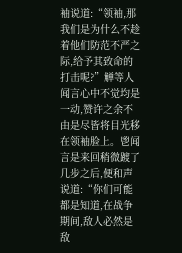袖说道:“领袖,那我们是为什么不趁着他们防范不严之际,给予其致命的打击呢?”觯等人闻言心中不觉均是一动,赞许之余不由是尽皆将目光移在领袖脸上。鬯闻言是来回稍微踱了几步之后,便和声说道:“你们可能都是知道,在战争期间,敌人必然是敌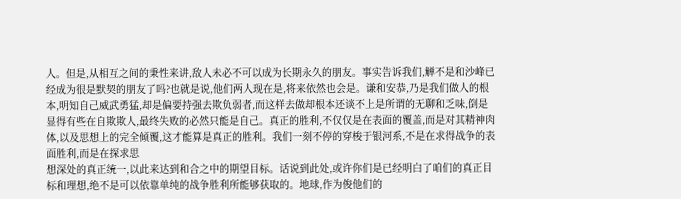人。但是,从相互之间的秉性来讲,敌人未必不可以成为长期永久的朋友。事实告诉我们,觯不是和沙峰已经成为很是默契的朋友了吗?也就是说,他们两人现在是,将来依然也会是。谦和安恭,乃是我们做人的根本,明知自己威武勇猛,却是偏要持强去欺负弱者,而这样去做却根本还谈不上是所谓的无聊和乏味,倒是显得有些在自欺欺人,最终失败的必然只能是自己。真正的胜利,不仅仅是在表面的覆盖,而是对其精神肉体,以及思想上的完全倾覆,这才能算是真正的胜利。我们一刻不停的穿梭于银河系,不是在求得战争的表面胜利,而是在探求思
想深处的真正统一,以此来达到和合之中的期望目标。话说到此处,或许你们是已经明白了咱们的真正目标和理想,绝不是可以依靠单纯的战争胜利所能够获取的。地球,作为俊他们的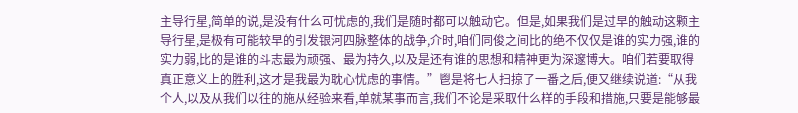主导行星,简单的说,是没有什么可忧虑的,我们是随时都可以触动它。但是,如果我们是过早的触动这颗主导行星,是极有可能较早的引发银河四脉整体的战争,介时,咱们同俊之间比的绝不仅仅是谁的实力强,谁的实力弱,比的是谁的斗志最为顽强、最为持久,以及是还有谁的思想和精神更为深邃博大。咱们若要取得真正意义上的胜利,这才是我最为耽心忧虑的事情。”鬯是将七人扫掠了一番之后,便又继续说道:“从我个人,以及从我们以往的施从经验来看,单就某事而言,我们不论是采取什么样的手段和措施,只要是能够最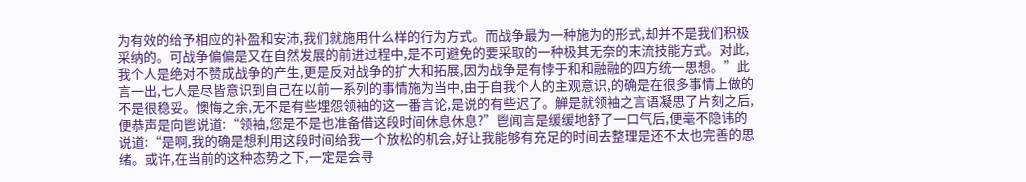为有效的给予相应的补盈和安沛,我们就施用什么样的行为方式。而战争最为一种施为的形式,却并不是我们积极采纳的。可战争偏偏是又在自然发展的前进过程中,是不可避免的要采取的一种极其无奈的末流技能方式。对此,我个人是绝对不赞成战争的产生,更是反对战争的扩大和拓展,因为战争是有悖于和和融融的四方统一思想。”此言一出,七人是尽皆意识到自己在以前一系列的事情施为当中,由于自我个人的主观意识,的确是在很多事情上做的不是很稳妥。懊悔之余,无不是有些埋怨领袖的这一番言论,是说的有些迟了。觯是就领袖之言语凝思了片刻之后,便恭声是向鬯说道:“领袖,您是不是也准备借这段时间休息休息?”鬯闻言是缓缓地舒了一口气后,便毫不隐讳的说道:“是啊,我的确是想利用这段时间给我一个放松的机会,好让我能够有充足的时间去整理是还不太也完善的思绪。或许,在当前的这种态势之下,一定是会寻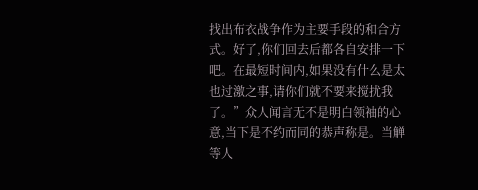找出布衣战争作为主要手段的和合方式。好了,你们回去后都各自安排一下吧。在最短时间内,如果没有什么是太也过激之事,请你们就不要来搅扰我了。”众人闻言无不是明白领袖的心意,当下是不约而同的恭声称是。当觯等人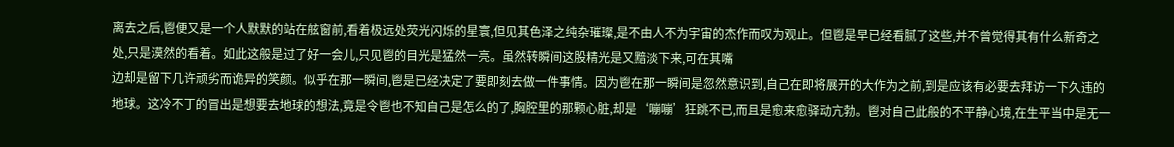离去之后,鬯便又是一个人默默的站在舷窗前,看着极远处荧光闪烁的星寰,但见其色泽之纯杂璀璨,是不由人不为宇宙的杰作而叹为观止。但鬯是早已经看腻了这些,并不曾觉得其有什么新奇之处,只是漠然的看着。如此这般是过了好一会儿,只见鬯的目光是猛然一亮。虽然转瞬间这股精光是又黯淡下来,可在其嘴
边却是留下几许顽劣而诡异的笑颜。似乎在那一瞬间,鬯是已经决定了要即刻去做一件事情。因为鬯在那一瞬间是忽然意识到,自己在即将展开的大作为之前,到是应该有必要去拜访一下久违的地球。这冷不丁的冒出是想要去地球的想法,竟是令鬯也不知自己是怎么的了,胸腔里的那颗心脏,却是‘嘣嘣’狂跳不已,而且是愈来愈驿动亢勃。鬯对自己此般的不平静心境,在生平当中是无一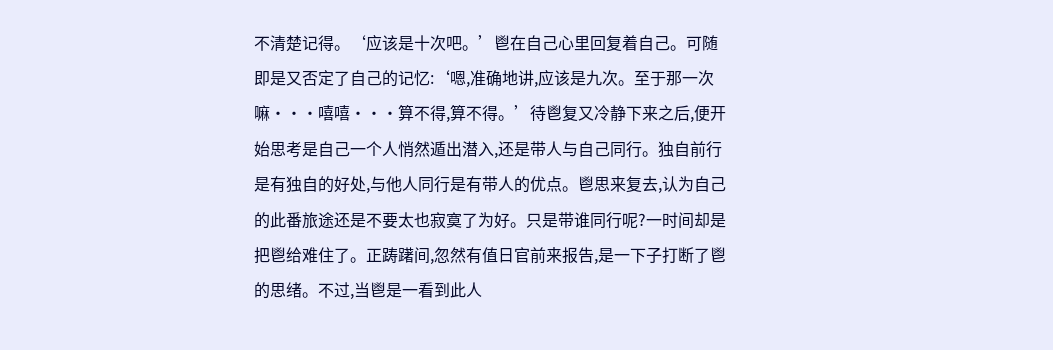不清楚记得。‘应该是十次吧。’鬯在自己心里回复着自己。可随即是又否定了自己的记忆:‘嗯,准确地讲,应该是九次。至于那一次嘛···嘻嘻···算不得,算不得。’待鬯复又冷静下来之后,便开始思考是自己一个人悄然遁出潜入,还是带人与自己同行。独自前行是有独自的好处,与他人同行是有带人的优点。鬯思来复去,认为自己的此番旅途还是不要太也寂寞了为好。只是带谁同行呢?一时间却是把鬯给难住了。正踌躇间,忽然有值日官前来报告,是一下子打断了鬯的思绪。不过,当鬯是一看到此人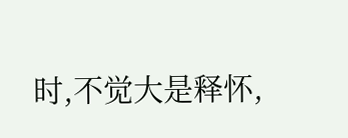时,不觉大是释怀,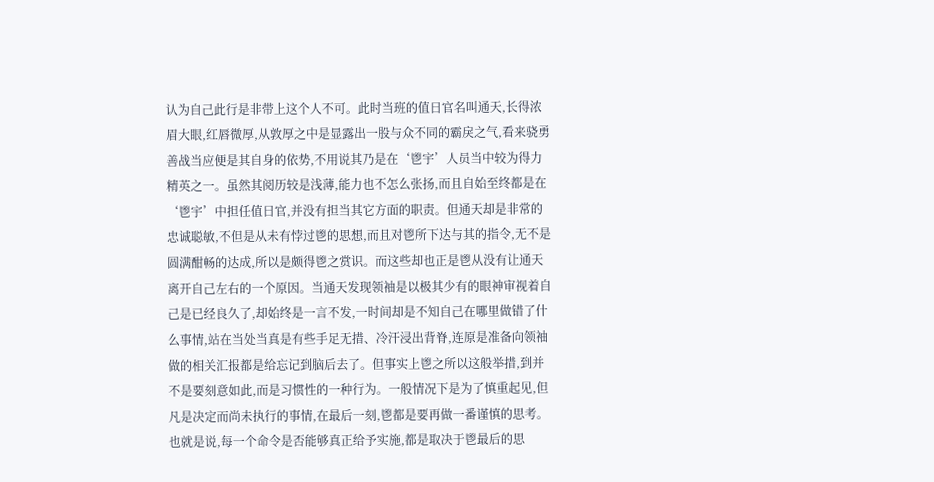认为自己此行是非带上这个人不可。此时当班的值日官名叫通天,长得浓眉大眼,红唇微厚,从敦厚之中是显露出一股与众不同的霸戾之气,看来骁勇善战当应便是其自身的依势,不用说其乃是在‘鬯宇’人员当中较为得力精英之一。虽然其阅历较是浅薄,能力也不怎么张扬,而且自始至终都是在‘鬯宇’中担任值日官,并没有担当其它方面的职责。但通天却是非常的忠诚聪敏,不但是从未有悖过鬯的思想,而且对鬯所下达与其的指令,无不是圆满酣畅的达成,所以是颇得鬯之赏识。而这些却也正是鬯从没有让通天离开自己左右的一个原因。当通天发现领袖是以极其少有的眼神审视着自己是已经良久了,却始终是一言不发,一时间却是不知自己在哪里做错了什么事情,站在当处当真是有些手足无措、冷汗浸出背脊,连原是准备向领袖做的相关汇报都是给忘记到脑后去了。但事实上鬯之所以这般举措,到并不是要刻意如此,而是习惯性的一种行为。一般情况下是为了慎重起见,但凡是决定而尚未执行的事情,在最后一刻,鬯都是要再做一番谨慎的思考。也就是说,每一个命令是否能够真正给予实施,都是取决于鬯最后的思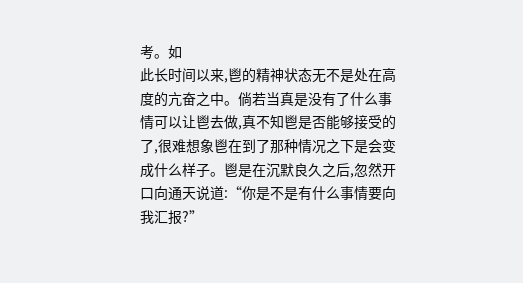考。如
此长时间以来,鬯的精神状态无不是处在高度的亢奋之中。倘若当真是没有了什么事情可以让鬯去做,真不知鬯是否能够接受的了,很难想象鬯在到了那种情况之下是会变成什么样子。鬯是在沉默良久之后,忽然开口向通天说道:“你是不是有什么事情要向我汇报?”